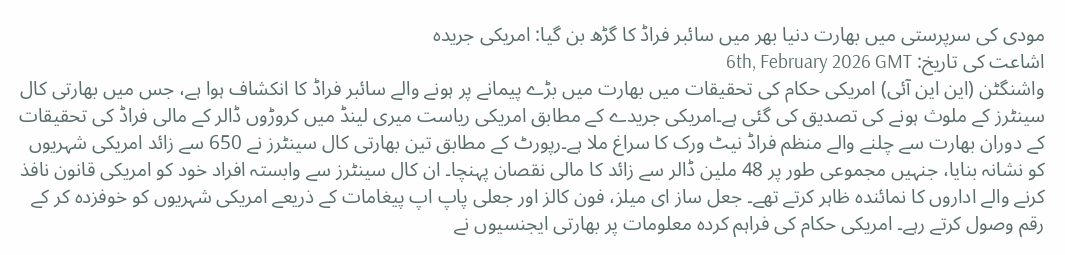مودی کی سرپرستی میں بھارت دنیا بھر میں سائبر فراڈ کا گڑھ بن گیا: امریکی جریدہ
اشاعت کی تاریخ: 6th, February 2026 GMT
واشنگٹن (این این آئی) امریکی حکام کی تحقیقات میں بھارت میں بڑے پیمانے پر ہونے والے سائبر فراڈ کا انکشاف ہوا ہے، جس میں بھارتی کال سینٹرز کے ملوث ہونے کی تصدیق کی گئی ہے۔امریکی جریدے کے مطابق امریکی ریاست میری لینڈ میں کروڑوں ڈالر کے مالی فراڈ کی تحقیقات کے دوران بھارت سے چلنے والے منظم فراڈ نیٹ ورک کا سراغ ملا ہے۔رپورٹ کے مطابق تین بھارتی کال سینٹرز نے 650 سے زائد امریکی شہریوں کو نشانہ بنایا، جنہیں مجموعی طور پر 48 ملین ڈالر سے زائد کا مالی نقصان پہنچا۔ ان کال سینٹرز سے وابستہ افراد خود کو امریکی قانون نافذ کرنے والے اداروں کا نمائندہ ظاہر کرتے تھے۔ جعل ساز ای میلز، فون کالز اور جعلی پاپ اپ پیغامات کے ذریعے امریکی شہریوں کو خوفزدہ کر کے رقم وصول کرتے رہے۔ امریکی حکام کی فراہم کردہ معلومات پر بھارتی ایجنسیوں نے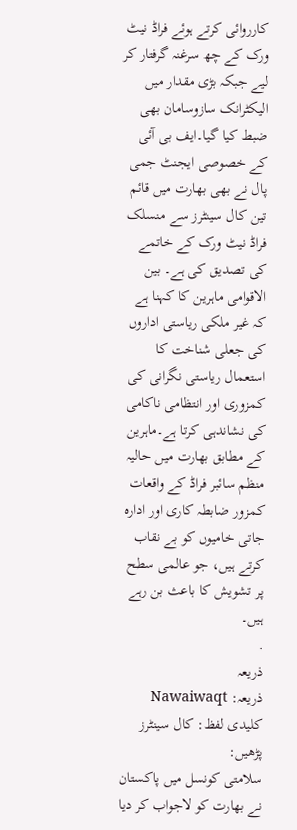کارروائی کرتے ہوئے فراڈ نیٹ ورک کے چھ سرغنہ گرفتار کر لیے جبکہ بڑی مقدار میں الیکٹرانک سازوسامان بھی ضبط کیا گیا۔ایف بی آئی کے خصوصی ایجنٹ جمی پال نے بھی بھارت میں قائم تین کال سینٹرز سے منسلک فراڈ نیٹ ورک کے خاتمے کی تصدیق کی ہے۔ بین الاقوامی ماہرین کا کہنا ہے کہ غیر ملکی ریاستی اداروں کی جعلی شناخت کا استعمال ریاستی نگرانی کی کمزوری اور انتظامی ناکامی کی نشاندہی کرتا ہے۔ماہرین کے مطابق بھارت میں حالیہ منظم سائبر فراڈ کے واقعات کمزور ضابطہ کاری اور ادارہ جاتی خامیوں کو بے نقاب کرتے ہیں، جو عالمی سطح پر تشویش کا باعث بن رہے ہیں۔
.
ذریعہ
ذریعہ: Nawaiwaqt
کلیدی لفظ: کال سینٹرز
پڑھیں:
سلامتی کونسل میں پاکستان نے بھارت کو لاجواب کر دیا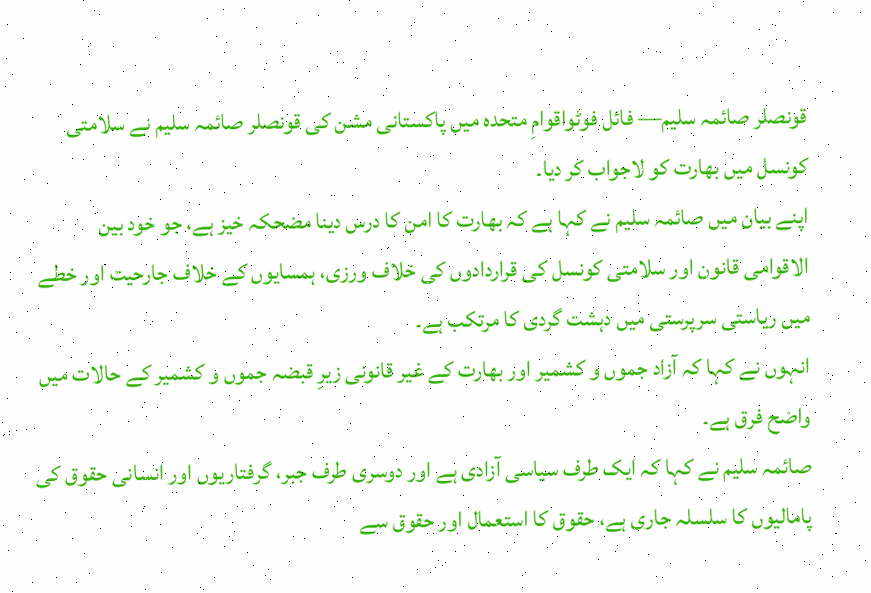قونصلر صائمہ سلیم— فائل فوٹواقوامِ متحدہ میں پاکستانی مشن کی قونصلر صائمہ سلیم نے سلامتی کونسل میں بھارت کو لاجواب کر دیا۔
اپنے بیان میں صائمہ سلیم نے کہا ہے کہ بھارت کا امن کا درس دینا مضحکہ خیز ہے، جو خود بین الاقوامی قانون اور سلامتی کونسل کی قراردادوں کی خلاف ورزی، ہمسایوں کے خلاف جارحیت اور خطے میں ریاستی سرپرستی میں دہشت گردی کا مرتکب ہے۔
انہوں نے کہا کہ آزاد جموں و کشمیر اور بھارت کے غیر قانونی زیرِ قبضہ جموں و کشمیر کے حالات میں واضح فرق ہے۔
صائمہ سلیم نے کہا کہ ایک طرف سیاسی آزادی ہے اور دوسری طرف جبر، گرفتاریوں اور انسانی حقوق کی پامالیوں کا سلسلہ جاری ہے، حقوق کا استعمال اور حقوق سے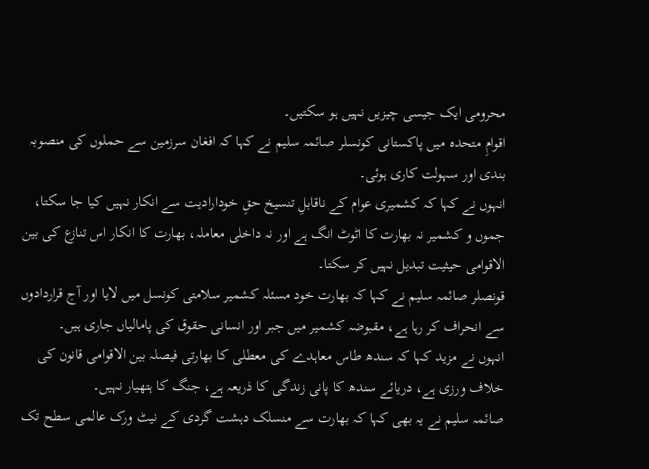محرومی ایک جیسی چیزیں نہیں ہو سکتیں۔
اقوامِ متحدہ میں پاکستانی کونسلر صائمہ سلیم نے کہا کہ افغان سرزمین سے حملوں کی منصوبہ بندی اور سہولت کاری ہوئی۔
انہوں نے کہا کہ کشمیری عوام کے ناقابلِ تنسیخ حقِ خودارادیت سے انکار نہیں کیا جا سکتا، جموں و کشمیر نہ بھارت کا اٹوٹ انگ ہے اور نہ داخلی معاملہ، بھارت کا انکار اس تنازع کی بین الاقوامی حیثیت تبدیل نہیں کر سکتا۔
قونصلر صائمہ سلیم نے کہا کہ بھارت خود مسئلہ کشمیر سلامتی کونسل میں لایا اور آج قراردادوں سے انحراف کر رہا ہے، مقبوضہ کشمیر میں جبر اور انسانی حقوق کی پامالیاں جاری ہیں۔
انہوں نے مزید کہا کہ سندھ طاس معاہدے کی معطلی کا بھارتی فیصلہ بین الاقوامی قانون کی خلاف ورزی ہے، دریائے سندھ کا پانی زندگی کا ذریعہ ہے، جنگ کا ہتھیار نہیں۔
صائمہ سلیم نے یہ بھی کہا کہ بھارت سے منسلک دہشت گردی کے نیٹ ورک عالمی سطح تک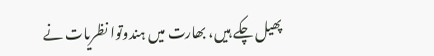پھیل چکے ہیں، بھارت میں ہندوتوا نظریات نے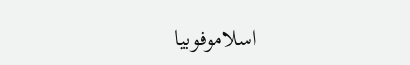اسلاموفوبیا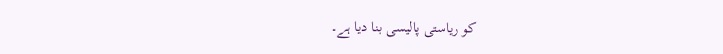کو ریاستی پالیسی بنا دیا ہے۔